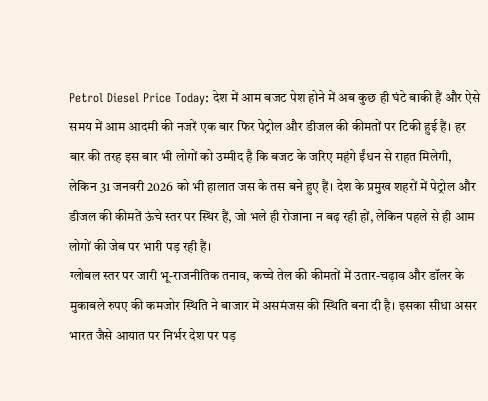Petrol Diesel Price Today: देश में आम बजट पेश होने में अब कुछ ही घंटे बाकी हैं और ऐसे समय में आम आदमी की नजरें एक बार फिर पेट्रोल और डीजल की कीमतों पर टिकी हुई हैं। हर बार की तरह इस बार भी लोगों को उम्मीद है कि बजट के जरिए महंगे ईंधन से राहत मिलेगी, लेकिन 31 जनवरी 2026 को भी हालात जस के तस बने हुए हैं। देश के प्रमुख शहरों में पेट्रोल और डीजल की कीमतें ऊंचे स्तर पर स्थिर हैं, जो भले ही रोजाना न बढ़ रही हों, लेकिन पहले से ही आम लोगों की जेब पर भारी पड़ रही हैं।
ग्लोबल स्तर पर जारी भू-राजनीतिक तनाव, कच्चे तेल की कीमतों में उतार-चढ़ाव और डॉलर के मुकाबले रुपए की कमजोर स्थिति ने बाजार में असमंजस की स्थिति बना दी है। इसका सीधा असर भारत जैसे आयात पर निर्भर देश पर पड़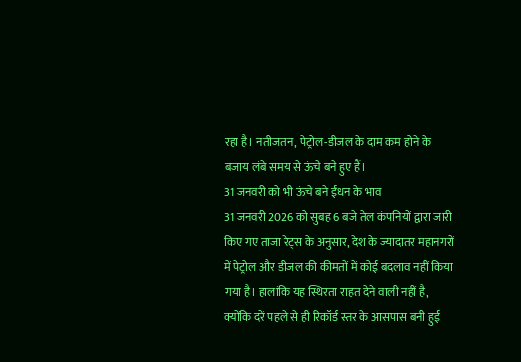रहा है। नतीजतन, पेट्रोल-डीजल के दाम कम होने के बजाय लंबे समय से ऊंचे बने हुए हैं।
31 जनवरी को भी ऊंचे बने ईंधन के भाव
31 जनवरी 2026 को सुबह 6 बजे तेल कंपनियों द्वारा जारी किए गए ताजा रेट्स के अनुसार, देश के ज्यादातर महानगरों में पेट्रोल और डीजल की कीमतों में कोई बदलाव नहीं किया गया है। हालांकि यह स्थिरता राहत देने वाली नहीं है, क्योंकि दरें पहले से ही रिकॉर्ड स्तर के आसपास बनी हुई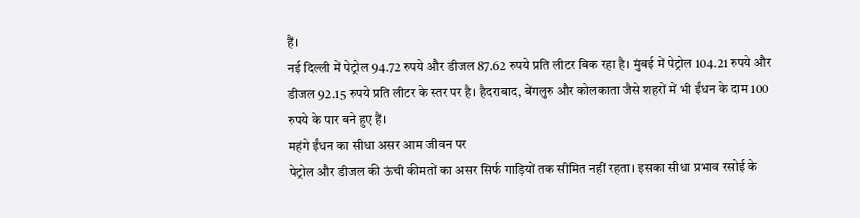हैं।
नई दिल्ली में पेट्रोल 94.72 रुपये और डीजल 87.62 रुपये प्रति लीटर बिक रहा है। मुंबई में पेट्रोल 104.21 रुपये और डीजल 92.15 रुपये प्रति लीटर के स्तर पर है। हैदराबाद, बेंगलुरु और कोलकाता जैसे शहरों में भी ईंधन के दाम 100 रुपये के पार बने हुए हैं।
महंगे ईंधन का सीधा असर आम जीवन पर
पेट्रोल और डीजल की ऊंची कीमतों का असर सिर्फ गाड़ियों तक सीमित नहीं रहता। इसका सीधा प्रभाव रसोई के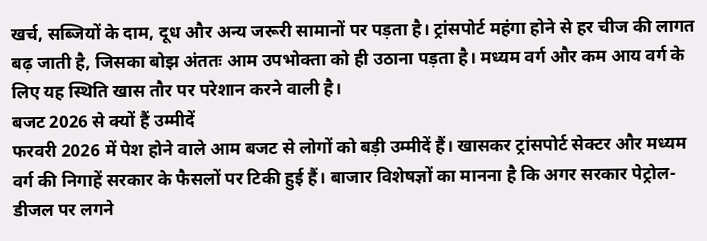खर्च, सब्जियों के दाम, दूध और अन्य जरूरी सामानों पर पड़ता है। ट्रांसपोर्ट महंगा होने से हर चीज की लागत बढ़ जाती है, जिसका बोझ अंततः आम उपभोक्ता को ही उठाना पड़ता है। मध्यम वर्ग और कम आय वर्ग के लिए यह स्थिति खास तौर पर परेशान करने वाली है।
बजट 2026 से क्यों हैं उम्मीदें
फरवरी 2026 में पेश होने वाले आम बजट से लोगों को बड़ी उम्मीदें हैं। खासकर ट्रांसपोर्ट सेक्टर और मध्यम वर्ग की निगाहें सरकार के फैसलों पर टिकी हुई हैं। बाजार विशेषज्ञों का मानना है कि अगर सरकार पेट्रोल-डीजल पर लगने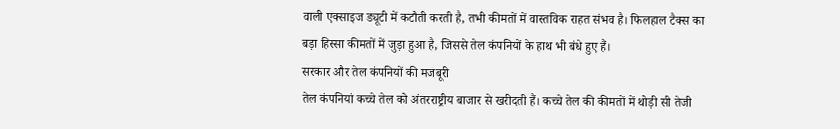वाली एक्साइज ड्यूटी में कटौती करती है, तभी कीमतों में वास्तविक राहत संभव है। फिलहाल टैक्स का बड़ा हिस्सा कीमतों में जुड़ा हुआ है, जिससे तेल कंपनियों के हाथ भी बंधे हुए हैं।
सरकार और तेल कंपनियों की मजबूरी
तेल कंपनियां कच्चे तेल को अंतरराष्ट्रीय बाजार से खरीदती हैं। कच्चे तेल की कीमतों में थोड़ी सी तेजी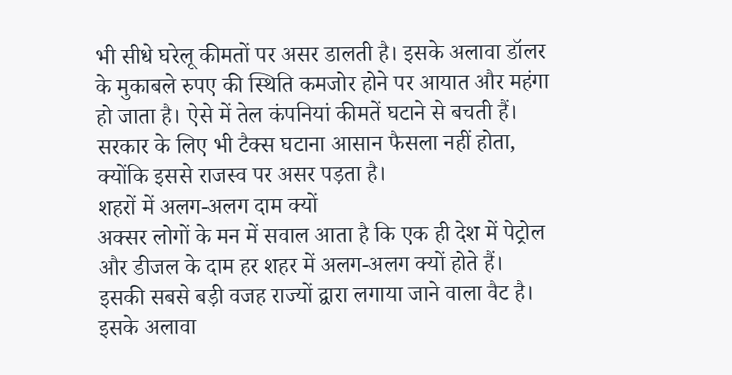भी सीधे घरेलू कीमतों पर असर डालती है। इसके अलावा डॉलर के मुकाबले रुपए की स्थिति कमजोर होने पर आयात और महंगा हो जाता है। ऐसे में तेल कंपनियां कीमतें घटाने से बचती हैं। सरकार के लिए भी टैक्स घटाना आसान फैसला नहीं होता, क्योंकि इससे राजस्व पर असर पड़ता है।
शहरों में अलग-अलग दाम क्यों
अक्सर लोगों के मन में सवाल आता है कि एक ही देश में पेट्रोल और डीजल के दाम हर शहर में अलग-अलग क्यों होते हैं। इसकी सबसे बड़ी वजह राज्यों द्वारा लगाया जाने वाला वैट है। इसके अलावा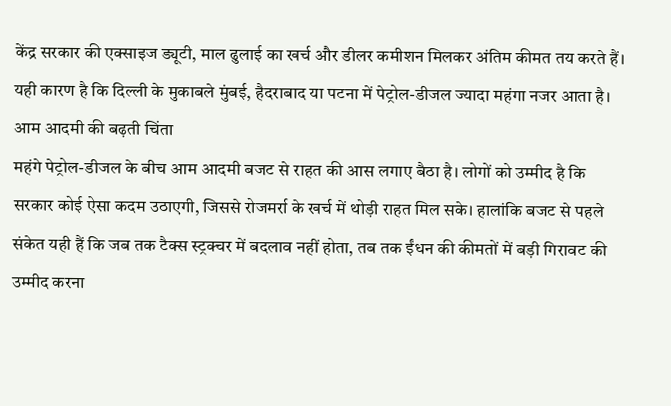केंद्र सरकार की एक्साइज ड्यूटी, माल ढुलाई का खर्च और डीलर कमीशन मिलकर अंतिम कीमत तय करते हैं। यही कारण है कि दिल्ली के मुकाबले मुंबई, हैदराबाद या पटना में पेट्रोल-डीजल ज्यादा महंगा नजर आता है।
आम आदमी की बढ़ती चिंता
महंगे पेट्रोल-डीजल के बीच आम आदमी बजट से राहत की आस लगाए बैठा है। लोगों को उम्मीद है कि सरकार कोई ऐसा कदम उठाएगी, जिससे रोजमर्रा के खर्च में थोड़ी राहत मिल सके। हालांकि बजट से पहले संकेत यही हैं कि जब तक टैक्स स्ट्रक्चर में बदलाव नहीं होता, तब तक ईंधन की कीमतों में बड़ी गिरावट की उम्मीद करना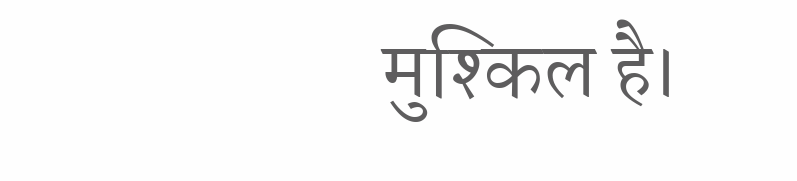मुश्किल है।